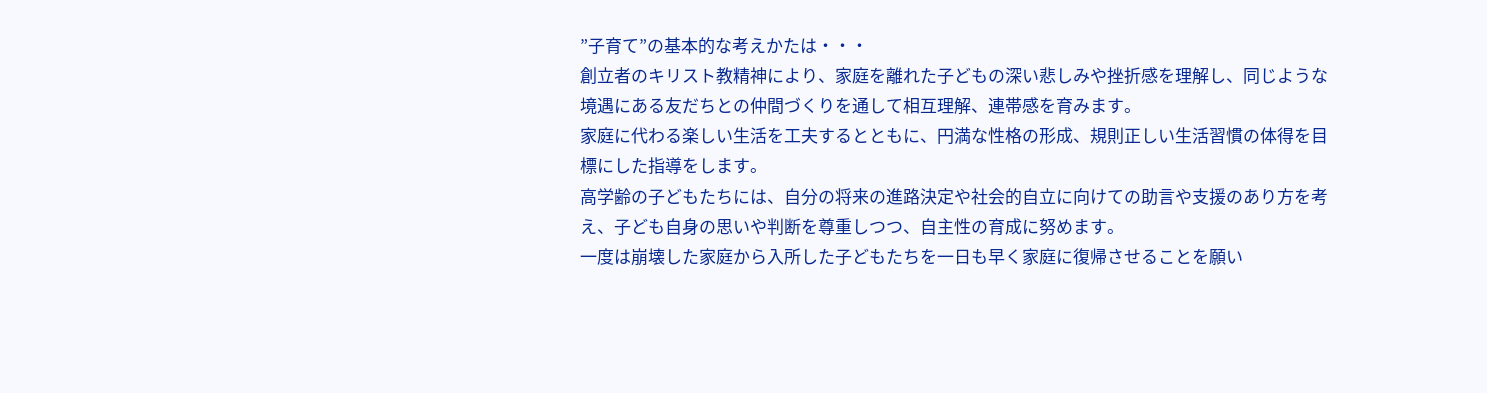”子育て”の基本的な考えかたは・・・
創立者のキリスト教精神により、家庭を離れた子どもの深い悲しみや挫折感を理解し、同じような境遇にある友だちとの仲間づくりを通して相互理解、連帯感を育みます。
家庭に代わる楽しい生活を工夫するとともに、円満な性格の形成、規則正しい生活習慣の体得を目標にした指導をします。
高学齢の子どもたちには、自分の将来の進路決定や社会的自立に向けての助言や支援のあり方を考え、子ども自身の思いや判断を尊重しつつ、自主性の育成に努めます。
一度は崩壊した家庭から入所した子どもたちを一日も早く家庭に復帰させることを願い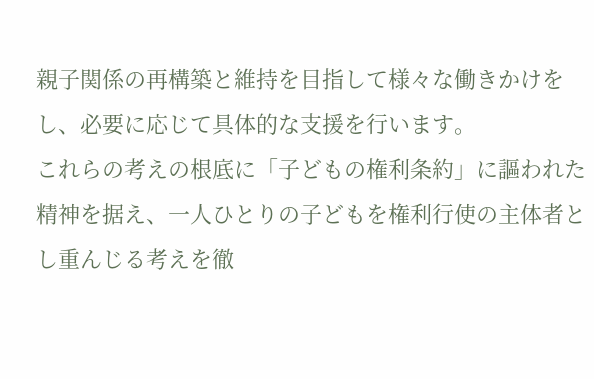親子関係の再構築と維持を目指して様々な働きかけをし、必要に応じて具体的な支援を行います。
これらの考えの根底に「子どもの権利条約」に謳われた精神を据え、一人ひとりの子どもを権利行使の主体者とし重んじる考えを徹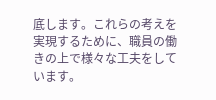底します。これらの考えを実現するために、職員の働きの上で様々な工夫をしています。